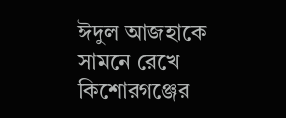ঈদুল আজহাকে সামনে রেখে কিশোরগঞ্জের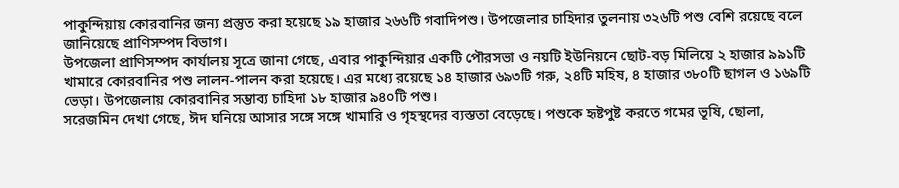পাকুন্দিয়ায় কোরবানির জন্য প্রস্তুত করা হয়েছে ১৯ হাজার ২৬৬টি গবাদিপশু। উপজেলার চাহিদার তুলনায় ৩২৬টি পশু বেশি রয়েছে বলে জানিয়েছে প্রাণিসম্পদ বিভাগ।
উপজেলা প্রাণিসম্পদ কার্যালয় সূত্রে জানা গেছে, এবার পাকুন্দিয়ার একটি পৌরসভা ও নয়টি ইউনিয়নে ছোট-বড় মিলিয়ে ২ হাজার ৯৯১টি খামারে কোরবানির পশু লালন-পালন করা হয়েছে। এর মধ্যে রয়েছে ১৪ হাজার ৬৯৩টি গরু, ২৪টি মহিষ, ৪ হাজার ৩৮০টি ছাগল ও ১৬৯টি ভেড়া। উপজেলায় কোরবানির সম্ভাব্য চাহিদা ১৮ হাজার ৯৪০টি পশু।
সরেজমিন দেখা গেছে, ঈদ ঘনিয়ে আসার সঙ্গে সঙ্গে খামারি ও গৃহস্থদের ব্যস্ততা বেড়েছে। পশুকে হৃষ্টপুষ্ট করতে গমের ভূষি, ছোলা,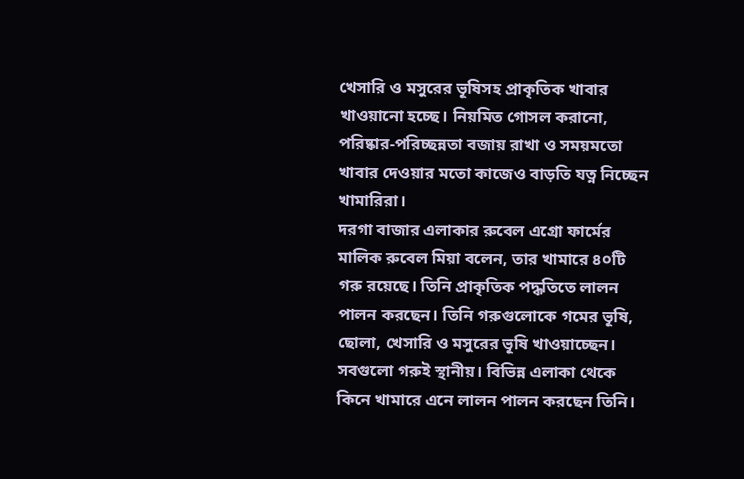খেসারি ও মসুরের ভূষিসহ প্রাকৃতিক খাবার খাওয়ানো হচ্ছে। নিয়মিত গোসল করানো, পরিষ্কার-পরিচ্ছন্নতা বজায় রাখা ও সময়মতো খাবার দেওয়ার মতো কাজেও বাড়তি যত্ন নিচ্ছেন খামারিরা।
দরগা বাজার এলাকার রুবেল এগ্রো ফার্মের মালিক রুবেল মিয়া বলেন, তার খামারে ৪০টি গরু রয়েছে। তিনি প্রাকৃতিক পদ্ধতিতে লালন পালন করছেন। তিনি গরুগুলোকে গমের ভূষি, ছোলা, খেসারি ও মসুরের ভূষি খাওয়াচ্ছেন। সবগুলো গরুই স্থানীয়। বিভিন্ন এলাকা থেকে কিনে খামারে এনে লালন পালন করছেন তিনি।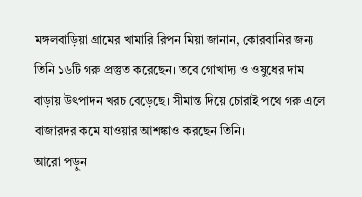মঙ্গলবাড়িয়া গ্রামের খামারি রিপন মিয়া জানান, কোরবানির জন্য তিনি ১৬টি গরু প্রস্তুত করেছেন। তবে গোখাদ্য ও ওষুধের দাম বাড়ায় উৎপাদন খরচ বেড়েছে। সীমান্ত দিয়ে চোরাই পথে গরু এলে বাজারদর কমে যাওয়ার আশঙ্কাও করছেন তিনি।
আরো পড়ুন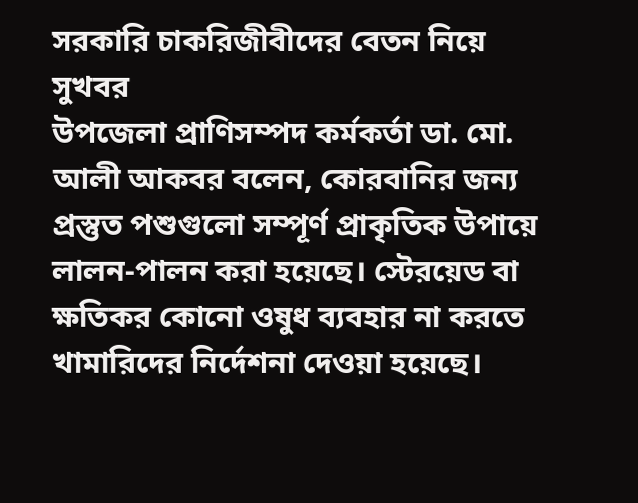সরকারি চাকরিজীবীদের বেতন নিয়ে সুখবর
উপজেলা প্রাণিসম্পদ কর্মকর্তা ডা. মো. আলী আকবর বলেন, কোরবানির জন্য প্রস্তুত পশুগুলো সম্পূর্ণ প্রাকৃতিক উপায়ে লালন-পালন করা হয়েছে। স্টেরয়েড বা ক্ষতিকর কোনো ওষুধ ব্যবহার না করতে খামারিদের নির্দেশনা দেওয়া হয়েছে।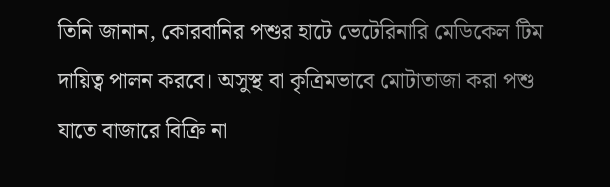তিনি জানান, কোরবানির পশুর হাটে ভেটেরিনারি মেডিকেল টিম দায়িত্ব পালন করবে। অসুস্থ বা কৃত্রিমভাবে মোটাতাজা করা পশু যাতে বাজারে বিক্রি না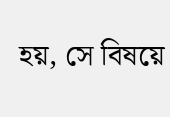হয়, সে বিষয়ে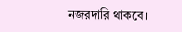নজরদারি থাকবে।